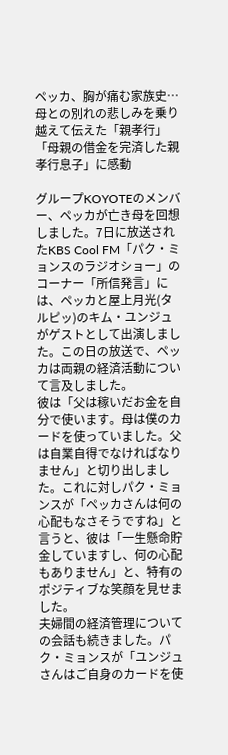ペッカ、胸が痛む家族史…
母との別れの悲しみを乗り越えて伝えた「親孝行」
「母親の借金を完済した親孝行息子」に感動

グループKOYOTEのメンバー、ペッカが亡き母を回想しました。7日に放送されたKBS Cool FM「パク・ミョンスのラジオショー」のコーナー「所信発言」には、ペッカと屋上月光(タルピッ)のキム・ユンジュがゲストとして出演しました。この日の放送で、ペッカは両親の経済活動について言及しました。
彼は「父は稼いだお金を自分で使います。母は僕のカードを使っていました。父は自業自得でなければなりません」と切り出しました。これに対しパク・ミョンスが「ペッカさんは何の心配もなさそうですね」と言うと、彼は「一生懸命貯金していますし、何の心配もありません」と、特有のポジティブな笑顔を見せました。
夫婦間の経済管理についての会話も続きました。パク・ミョンスが「ユンジュさんはご自身のカードを使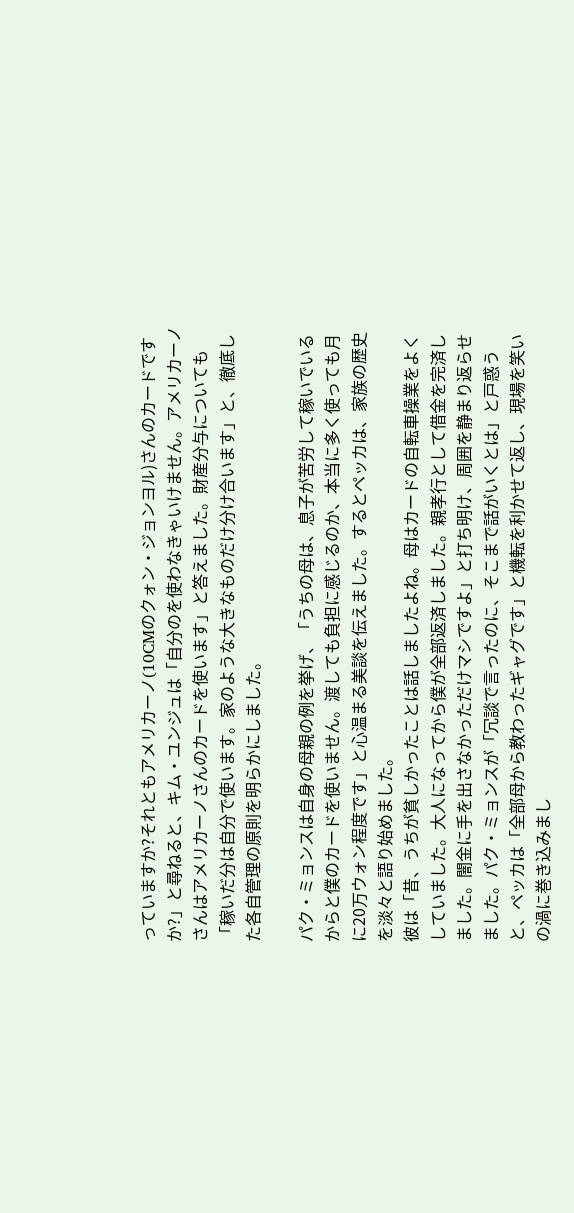っていますか?それともアメリカーノ(10CMのクォン・ジョンヨル)さんのカードですか?」と尋ねると、キム・ユンジュは「自分のを使わなきゃいけません。アメリカーノさんはアメリカーノさんのカードを使います」と答えました。財産分与についても「稼いだ分は自分で使います。家のような大きなものだけ分け合います」と、徹底した各自管理の原則を明らかにしました。

パク・ミョンスは自身の母親の例を挙げ、「うちの母は、息子が苦労して稼いでいるからと僕のカードを使いません。渡しても負担に感じるのか、本当に多く使っても月に20万ウォン程度です」と心温まる美談を伝えました。するとペッカは、家族の歴史を淡々と語り始めました。
彼は「昔、うちが貧しかったことは話しましたよね。母はカードの自転車操業をよくしていました。大人になってから僕が全部返済しました。親孝行として借金を完済しました。闇金に手を出さなかっただけマシですよ」と打ち明け、周囲を静まり返らせました。パク・ミョンスが「冗談で言ったのに、そこまで話がいくとは」と戸惑うと、ペッカは「全部母から教わったギャグです」と機転を利かせて返し、現場を笑いの渦に巻き込みまし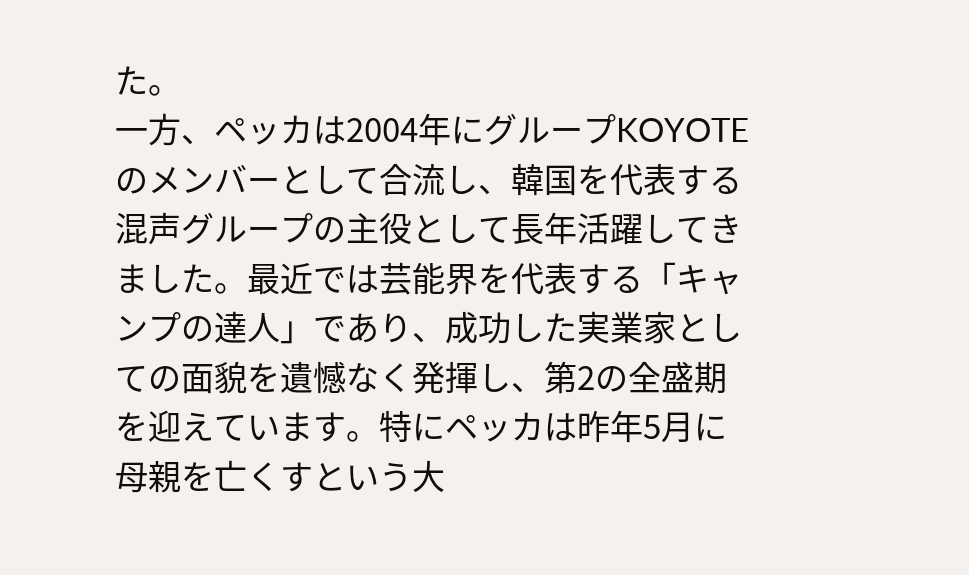た。
一方、ペッカは2004年にグループKOYOTEのメンバーとして合流し、韓国を代表する混声グループの主役として長年活躍してきました。最近では芸能界を代表する「キャンプの達人」であり、成功した実業家としての面貌を遺憾なく発揮し、第2の全盛期を迎えています。特にペッカは昨年5月に母親を亡くすという大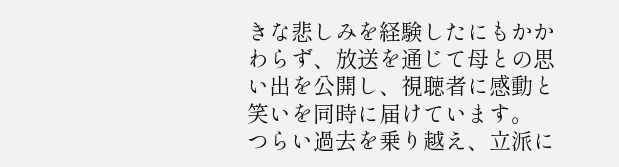きな悲しみを経験したにもかかわらず、放送を通じて母との思い出を公開し、視聴者に感動と笑いを同時に届けています。
つらい過去を乗り越え、立派に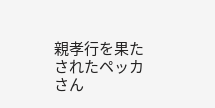親孝行を果たされたペッカさん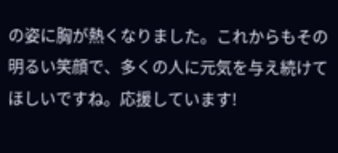の姿に胸が熱くなりました。これからもその明るい笑顔で、多くの人に元気を与え続けてほしいですね。応援しています!